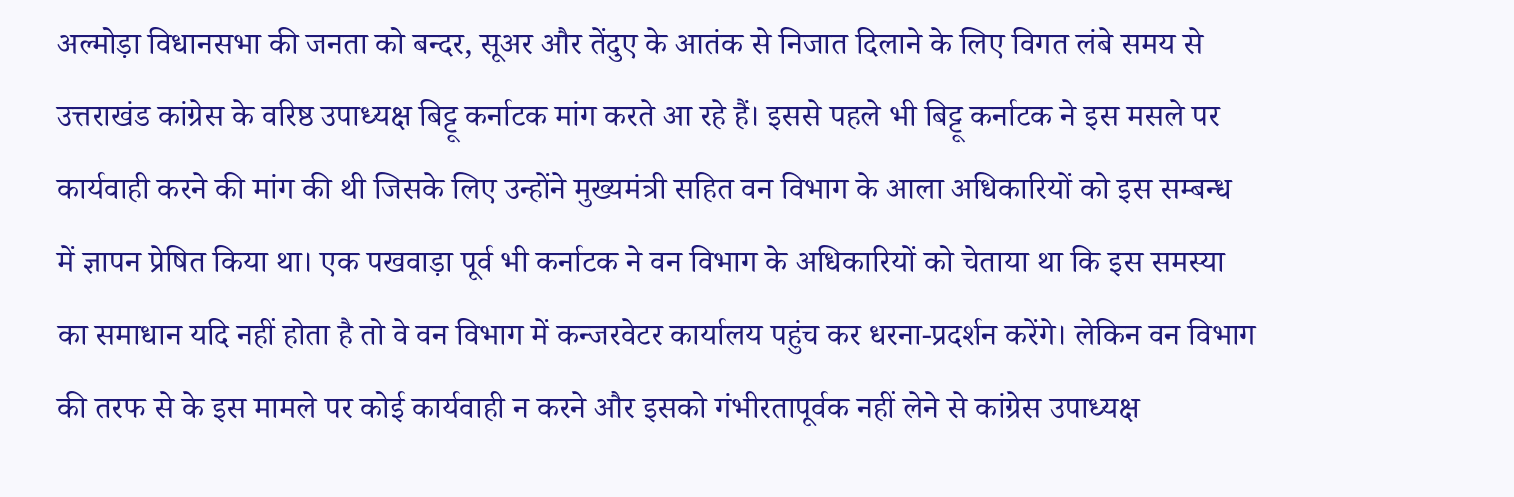अल्मोड़ा विधानसभा की जनता को बन्दर, सूअर और तेंदुए के आतंक से निजात दिलाने के लिए विगत लंबे समय से उत्तराखंड कांग्रेस के वरिष्ठ उपाध्यक्ष बिट्टू कर्नाटक मांग करते आ रहे हैं। इससे पहले भी बिट्टू कर्नाटक ने इस मसले पर कार्यवाही करने की मांग की थी जिसके लिए उन्होंने मुख्यमंत्री सहित वन विभाग के आला अधिकारियों को इस सम्बन्ध में ज्ञापन प्रेषित किया था। एक पखवाड़ा पूर्व भी कर्नाटक ने वन विभाग के अधिकारियों को चेताया था कि इस समस्या का समाधान यदि नहीं होता है तो वे वन विभाग में कन्जरवेटर कार्यालय पहुंच कर धरना-प्रदर्शन करेंगे। लेकिन वन विभाग की तरफ से के इस मामले पर कोई कार्यवाही न करने और इसको गंभीरतापूर्वक नहीं लेने से कांग्रेस उपाध्यक्ष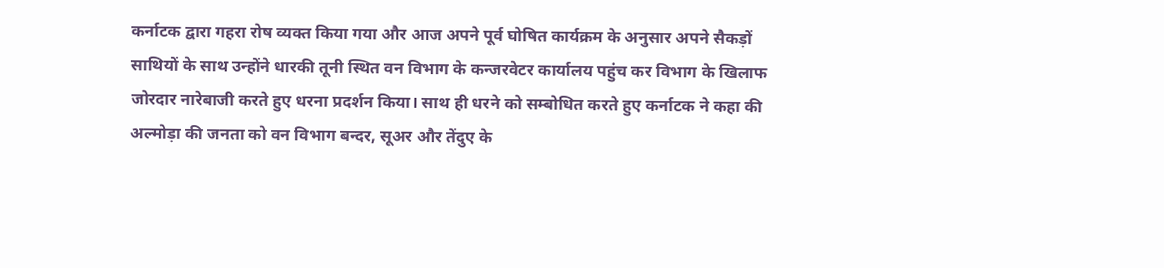कर्नाटक द्वारा गहरा रोष व्यक्त किया गया और आज अपने पूर्व घोषित कार्यक्रम के अनुसार अपने सैकड़ों साथियों के साथ उन्होंने धारकी तूनी स्थित वन विभाग के कन्जरवेटर कार्यालय पहुंच कर विभाग के खिलाफ जोरदार नारेबाजी करते हुए धरना प्रदर्शन किया। साथ ही धरने को सम्बोधित करते हुए कर्नाटक ने कहा की अल्मोड़ा की जनता को वन विभाग बन्दर, सूअर और तेंदुए के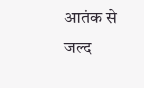आतंक से जल्द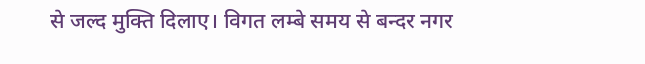से जल्द मुक्ति दिलाए। विगत लम्बे समय से बन्दर नगर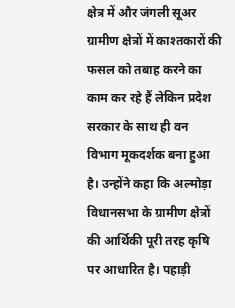क्षेत्र में और जंगली सूअर ग्रामीण क्षेत्रों में काश्तकारों की फसल को तबाह करने का काम कर रहे हैं लेकिन प्रदेश सरकार के साथ ही वन विभाग मूकदर्शक बना हुआ है। उन्होंने कहा कि अल्मोड़ा विधानसभा के ग्रामीण क्षेत्रों की आर्थिकी पूरी तरह कृषि पर आधारित है। पहाड़ी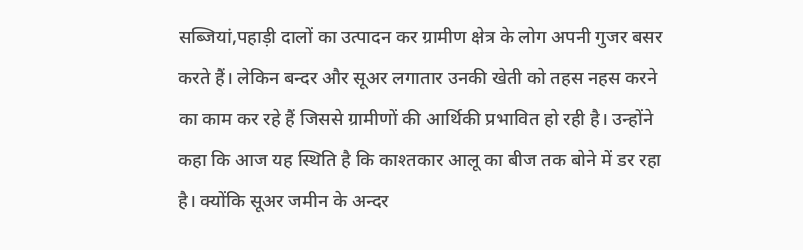सब्जियां,पहाड़ी दालों का उत्पादन कर ग्रामीण क्षेत्र के लोग अपनी गुजर बसर करते हैं। लेकिन बन्दर और सूअर लगातार उनकी खेती को तहस नहस करने का काम कर रहे हैं जिससे ग्रामीणों की आर्थिकी प्रभावित हो रही है। उन्होंने कहा कि आज यह स्थिति है कि काश्तकार आलू का बीज तक बोने में डर रहा है। क्योंकि सूअर जमीन के अन्दर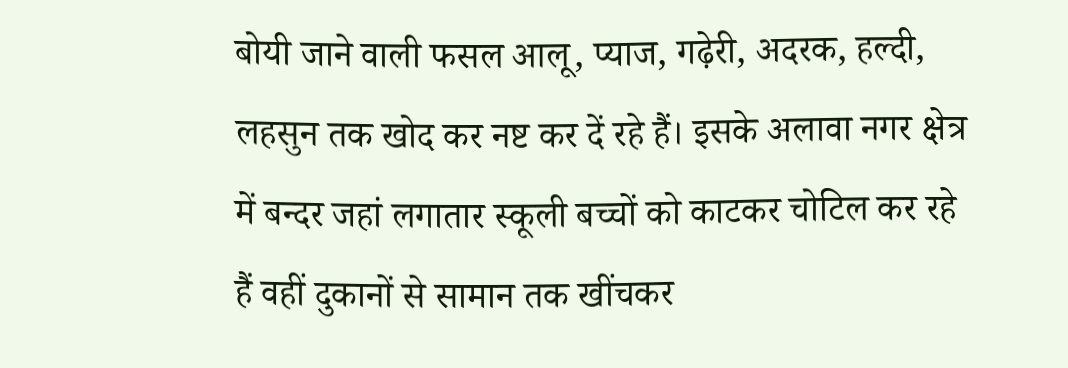बोयी जाने वाली फसल आलू, प्याज, गढ़ेरी, अदरक, हल्दी, लहसुन तक खोद कर नष्ट कर दें रहे हैं। इसके अलावा नगर क्षेत्र में बन्दर जहां लगातार स्कूली बच्चों को काटकर चोटिल कर रहे हैं वहीं दुकानों से सामान तक खींचकर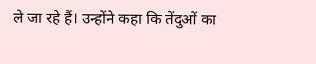ले जा रहे हैं। उन्होंने कहा कि तेंदुओं का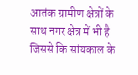आतंक ग्रामीण क्षेत्रों के साथ नगर क्षेत्र में भी है जिससे कि सांयकाल के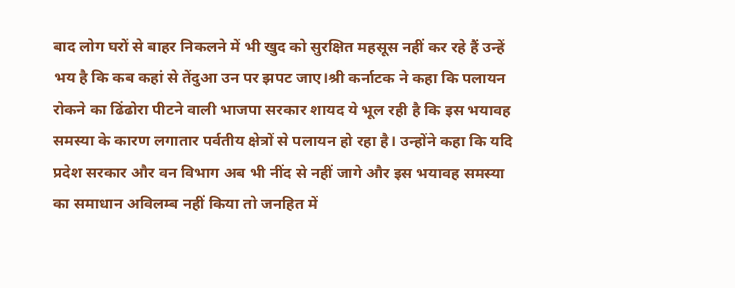बाद लोग घरों से बाहर निकलने में भी खुद को सुरक्षित महसूस नहीं कर रहे हैं उन्हें भय है कि कब कहां से तेंदुआ उन पर झपट जाए।श्री कर्नाटक ने कहा कि पलायन रोकने का ढिंढोरा पीटने वाली भाजपा सरकार शायद ये भूल रही है कि इस भयावह समस्या के कारण लगातार पर्वतीय क्षेत्रों से पलायन हो रहा है। उन्होंने कहा कि यदि प्रदेश सरकार और वन विभाग अब भी नींद से नहीं जागे और इस भयावह समस्या का समाधान अविलम्ब नहीं किया तो जनहित में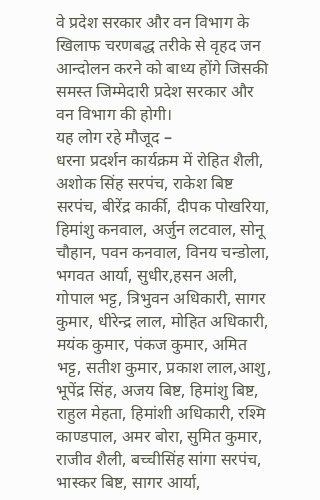वे प्रदेश सरकार और वन विभाग के खिलाफ चरणबद्ध तरीके से वृहद जन आन्दोलन करने को बाध्य होंगे जिसकी समस्त जिम्मेदारी प्रदेश सरकार और वन विभाग की होगी।
यह लोग रहे मौजूद –
धरना प्रदर्शन कार्यक्रम में रोहित शैली, अशोक सिंह सरपंच, राकेश बिष्ट सरपंच, बीरेंद्र कार्की, दीपक पोखरिया, हिमांशु कनवाल, अर्जुन लटवाल, सोनू चौहान, पवन कनवाल, विनय चन्डोला, भगवत आर्या, सुधीर,हसन अली, गोपाल भट्ट, त्रिभुवन अधिकारी, सागर कुमार, धीरेन्द्र लाल, मोहित अधिकारी, मयंक कुमार, पंकज कुमार, अमित भट्ट, सतीश कुमार, प्रकाश लाल,आशु, भूपेंद्र सिंह, अजय बिष्ट, हिमांशु बिष्ट, राहुल मेहता, हिमांशी अधिकारी, रश्मि काण्डपाल, अमर बोरा, सुमित कुमार, राजीव शैली, बच्चीसिंह सांगा सरपंच, भास्कर बिष्ट, सागर आर्या,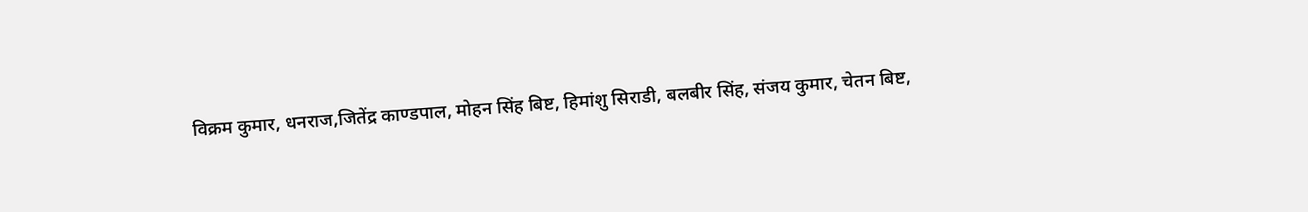विक्रम कुमार, धनराज,जितेंद्र काण्डपाल, मोहन सिंह बिष्ट, हिमांशु सिराडी, बलबीर सिंह, संजय कुमार, चेतन बिष्ट,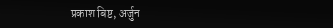प्रकाश बिष्ट, अर्जुन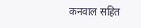कनवाल सहित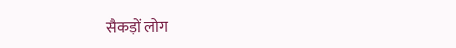सैकड़ों लोग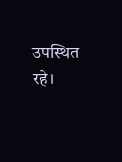उपस्थित रहे।